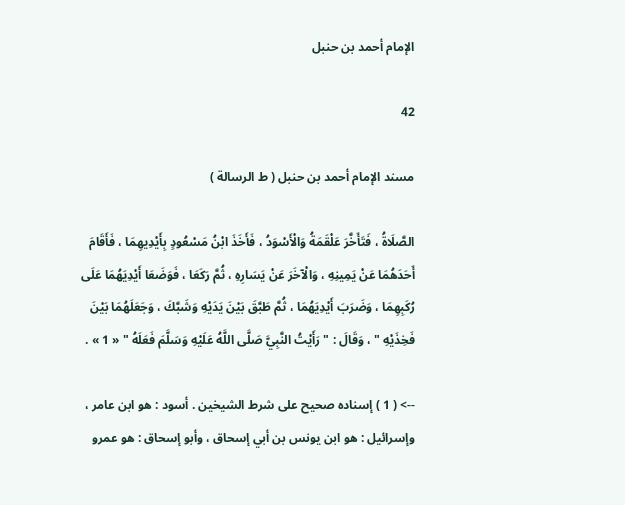الإمام أحمد بن حنبل

42

مسند الإمام أحمد بن حنبل ( ط الرسالة )

الصَّلَاةُ ، فَتَأَخَّرَ عَلْقَمَةُ وَالْأَسْوَدُ ، فَأَخَذَ ابْنُ مَسْعُودٍ بِأَيْدِيهِمَا ، فَأَقَامَ أَحَدَهُمَا عَنْ يَمِينِهِ ، وَالْآخَرَ عَنْ يَسَارِهِ ، ثُمَّ رَكَعَا ، فَوَضَعَا أَيْدِيَهُمَا عَلَى رُكَبِهِمَا ، وَضَرَبَ أَيْدِيَهُمَا ، ثُمَّ طَبَّقَ بَيْنَ يَدَيْهِ وَشَبَّكَ ، وَجَعَلَهُمَا بَيْنَ فَخِذَيْهِ " ، وَقَالَ : " رَأَيْتُ النَّبِيَّ صَلَّى اللَّهُ عَلَيْهِ وَسَلَّمَ فَعَلَهُ " « 1 » .

--> ( 1 ) إسناده صحيح على شرط الشيخين . أسود : هو ابن عامر ، وإسرائيل : هو ابن يونس بن أبي إسحاق ، وأبو إسحاق : هو عمرو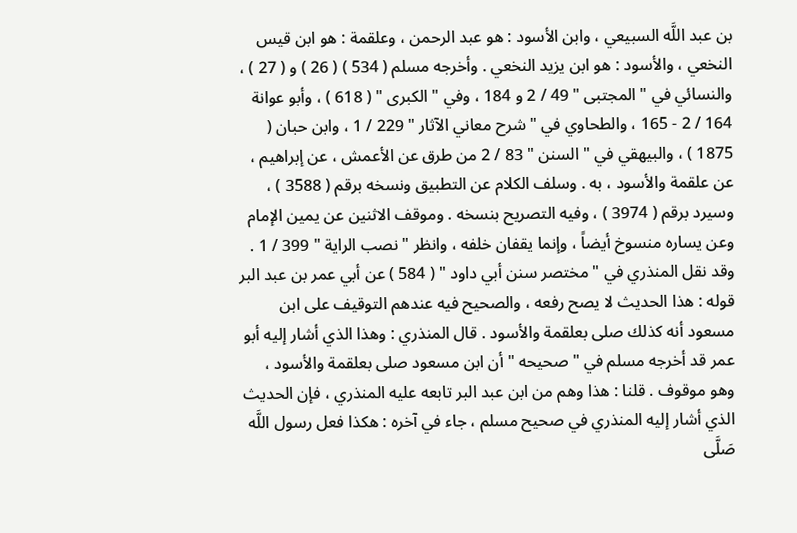بن عبد اللَّه السبيعي ، وابن الأسود : هو عبد الرحمن ، وعلقمة : هو ابن قيس النخعي ، والأسود : هو ابن يزيد النخعي . وأخرجه مسلم ( 534 ) ( 26 ) و ( 27 ) ، والنسائي في " المجتبى " 49 / 2 و 184 ، وفي " الكبرى " ( 618 ) ، وأبو عوانة 164 / 2 - 165 ، والطحاوي في " شرح معاني الآثار " 229 / 1 ، وابن حبان ( 1875 ) ، والبيهقي في " السنن " 83 / 2 من طرق عن الأعمش ، عن إبراهيم ، عن علقمة والأسود ، به . وسلف الكلام عن التطبيق ونسخه برقم ( 3588 ) ، وسيرد برقم ( 3974 ) ، وفيه التصريح بنسخه . وموقف الاثنين عن يمين الإمام وعن يساره منسوخ أيضاً ، وإنما يقفان خلفه ، وانظر " نصب الراية " 399 / 1 . وقد نقل المنذري في " مختصر سنن أبي داود " ( 584 ) عن أبي عمر بن عبد البر قوله : هذا الحديث لا يصح رفعه ، والصحيح فيه عندهم التوقيف على ابن مسعود أنه كذلك صلى بعلقمة والأسود . قال المنذري : وهذا الذي أشار إليه أبو عمر قد أخرجه مسلم في " صحيحه " أن ابن مسعود صلى بعلقمة والأسود ، وهو موقوف . قلنا : هذا وهم من ابن عبد البر تابعه عليه المنذري ، فإن الحديث الذي أشار إليه المنذري في صحيح مسلم ، جاء في آخره : هكذا فعل رسول اللَّه صَلَّى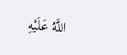اللَّهُ عَلَيْهِ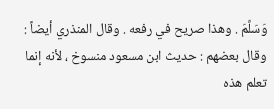وَسَلَّمَ . وهذا صريح في رفعه . وقال المنذري أيضاً : وقال بعضهم : حديث ابن مسعود منسوخ ، لأنه إنما تعلم هذه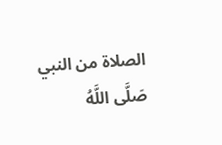الصلاة من النبي صَلَّى اللَّهُ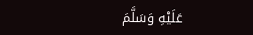عَلَيْهِ وَسَلَّمَ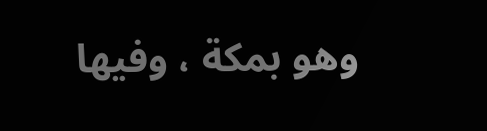وهو بمكة ، وفيها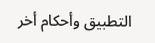التطبيق وأحكام أخر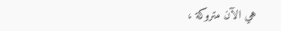هي الآن متروكة ،